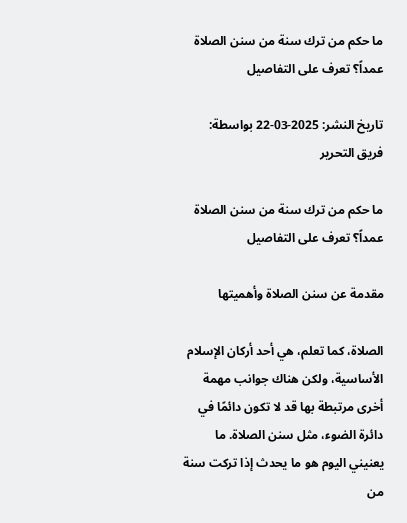ما حكم من ترك سنة من سنن الصلاة عمداً؟ تعرف على التفاصيل

تاريخ النشر: 2025-03-22 بواسطة: فريق التحرير

ما حكم من ترك سنة من سنن الصلاة عمداً؟ تعرف على التفاصيل

مقدمة عن سنن الصلاة وأهميتها

الصلاة، كما تعلم، هي أحد أركان الإسلام الأساسية، ولكن هناك جوانب مهمة أخرى مرتبطة بها قد لا تكون دائمًا في دائرة الضوء، مثل سنن الصلاة. ما يعنيني اليوم هو ما يحدث إذا تركت سنة من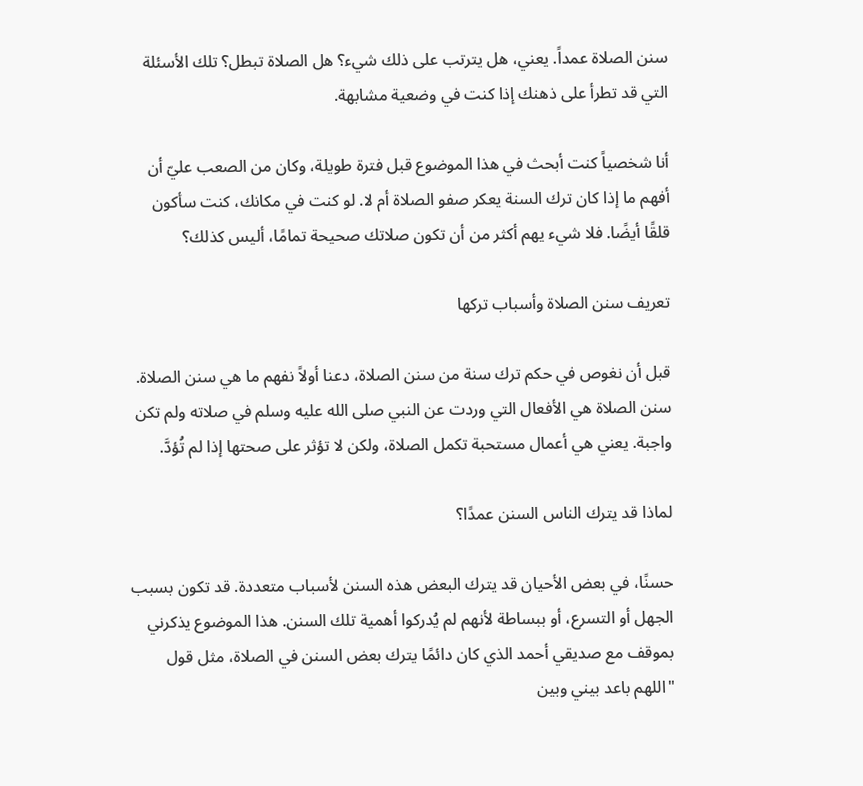سنن الصلاة عمداً. يعني، هل يترتب على ذلك شيء؟ هل الصلاة تبطل؟ تلك الأسئلة التي قد تطرأ على ذهنك إذا كنت في وضعية مشابهة.

أنا شخصياً كنت أبحث في هذا الموضوع قبل فترة طويلة، وكان من الصعب عليّ أن أفهم ما إذا كان ترك السنة يعكر صفو الصلاة أم لا. لو كنت في مكانك، كنت سأكون قلقًا أيضًا. فلا شيء يهم أكثر من أن تكون صلاتك صحيحة تمامًا، أليس كذلك؟

تعريف سنن الصلاة وأسباب تركها

قبل أن نغوص في حكم ترك سنة من سنن الصلاة، دعنا أولاً نفهم ما هي سنن الصلاة. سنن الصلاة هي الأفعال التي وردت عن النبي صلى الله عليه وسلم في صلاته ولم تكن واجبة. يعني هي أعمال مستحبة تكمل الصلاة، ولكن لا تؤثر على صحتها إذا لم تُؤدَّ.

لماذا قد يترك الناس السنن عمدًا؟

حسنًا، في بعض الأحيان قد يترك البعض هذه السنن لأسباب متعددة. قد تكون بسبب الجهل أو التسرع، أو ببساطة لأنهم لم يُدركوا أهمية تلك السنن. هذا الموضوع يذكرني بموقف مع صديقي أحمد الذي كان دائمًا يترك بعض السنن في الصلاة، مثل قول "اللهم باعد بيني وبين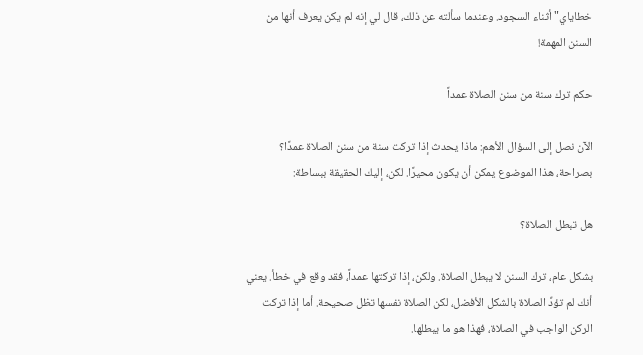خطاياي" أثناء السجود. وعندما سألته عن ذلك، قال لي إنه لم يكن يعرف أنها من السنن المهمة!

حكم ترك سنة من سنن الصلاة عمداً

الآن نصل إلى السؤال الأهم: ماذا يحدث إذا تركت سنة من سنن الصلاة عمدًا؟ بصراحة، هذا الموضوع يمكن أن يكون محيرًا. لكن، إليك الحقيقة ببساطة:

هل تبطل الصلاة؟

بشكل عام، ترك السنن لا يبطل الصلاة. ولكن، إذا تركتها عمداً، فقد وقع في خطأ. يعني أنك لم تؤدِّ الصلاة بالشكل الأفضل، لكن الصلاة نفسها تظل صحيحة. أما إذا تركت الركن الواجب في الصلاة، فهذا هو ما يبطلها.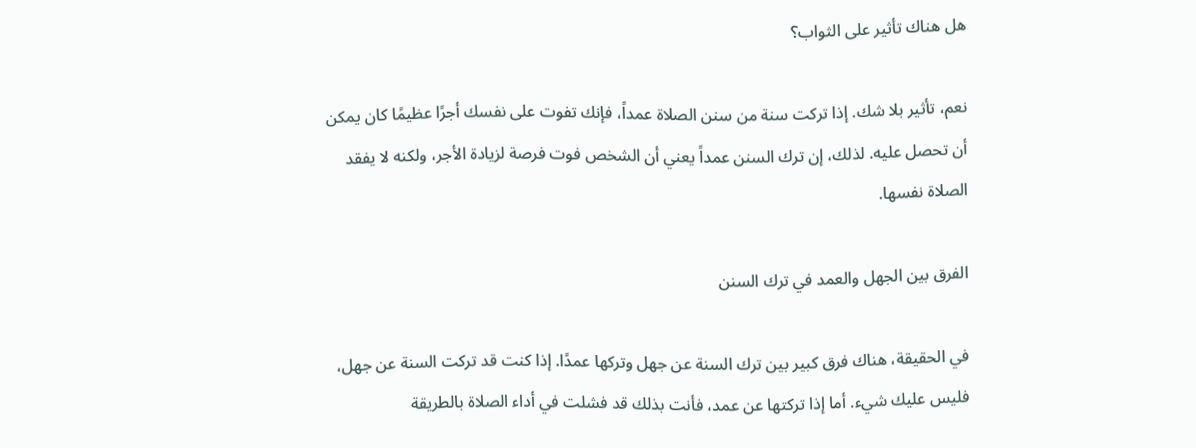هل هناك تأثير على الثواب؟

نعم، تأثير بلا شك. إذا تركت سنة من سنن الصلاة عمداً، فإنك تفوت على نفسك أجرًا عظيمًا كان يمكن أن تحصل عليه. لذلك، إن ترك السنن عمداً يعني أن الشخص فوت فرصة لزيادة الأجر، ولكنه لا يفقد الصلاة نفسها.

الفرق بين الجهل والعمد في ترك السنن

في الحقيقة، هناك فرق كبير بين ترك السنة عن جهل وتركها عمدًا. إذا كنت قد تركت السنة عن جهل، فليس عليك شيء. أما إذا تركتها عن عمد، فأنت بذلك قد فشلت في أداء الصلاة بالطريقة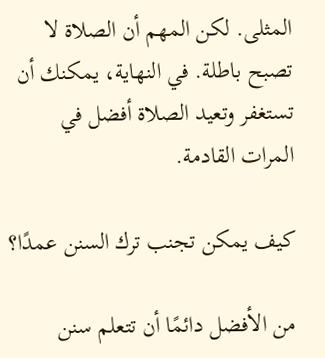المثلى. لكن المهم أن الصلاة لا تصبح باطلة. في النهاية، يمكنك أن تستغفر وتعيد الصلاة أفضل في المرات القادمة.

كيف يمكن تجنب ترك السنن عمدًا؟

من الأفضل دائمًا أن تتعلم سنن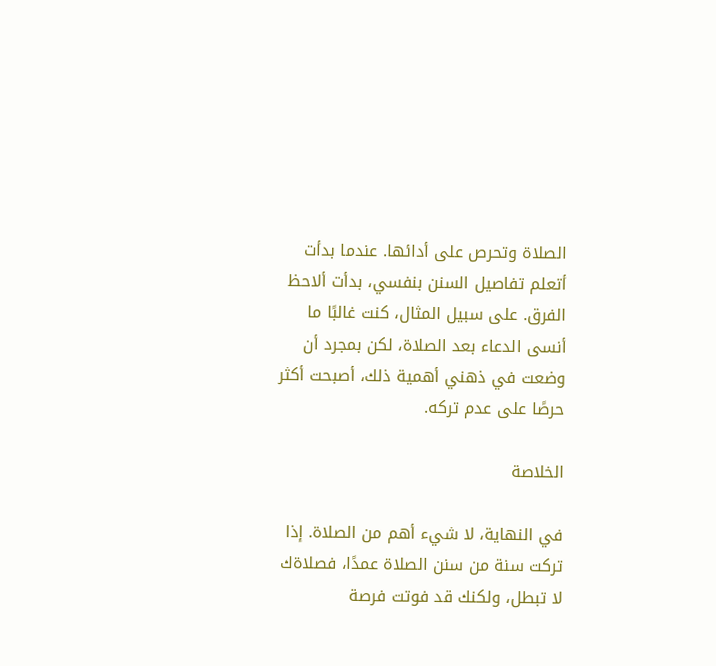الصلاة وتحرص على أدائها. عندما بدأت أتعلم تفاصيل السنن بنفسي، بدأت ألاحظ الفرق. على سبيل المثال، كنت غالبًا ما أنسى الدعاء بعد الصلاة، لكن بمجرد أن وضعت في ذهني أهمية ذلك، أصبحت أكثر حرصًا على عدم تركه.

الخلاصة

في النهاية، لا شيء أهم من الصلاة. إذا تركت سنة من سنن الصلاة عمدًا، فصلاةك لا تبطل، ولكنك قد فوتت فرصة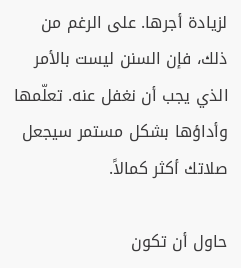لزيادة أجرها. على الرغم من ذلك، فإن السنن ليست بالأمر الذي يجب أن نغفل عنه. تعلّمها وأداؤها بشكل مستمر سيجعل صلاتك أكثر كمالاً.

حاول أن تكون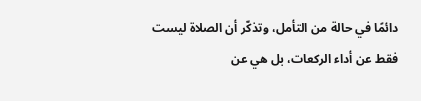دائمًا في حالة من التأمل، وتذكّر أن الصلاة ليست فقط عن أداء الركعات، بل هي عن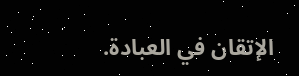الإتقان في العبادة.